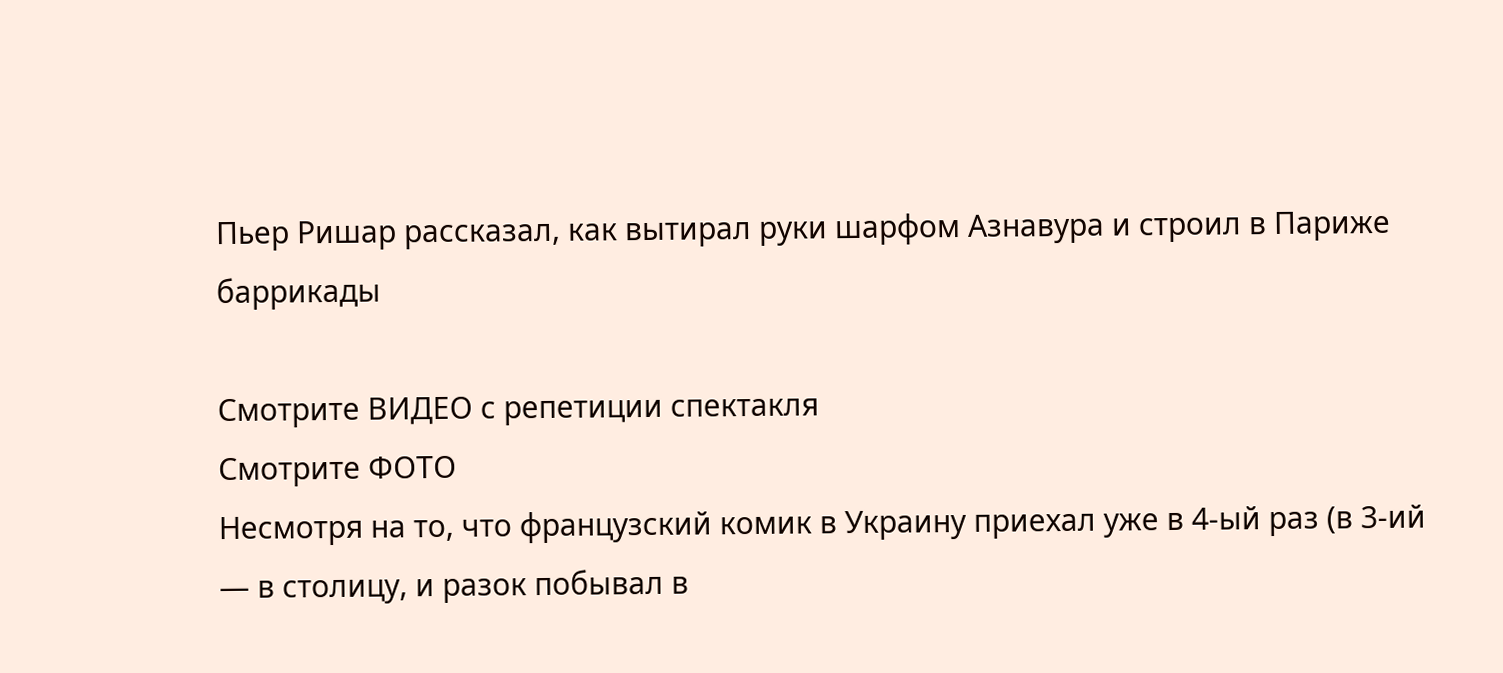Пьер Ришар рассказал, как вытирал руки шарфом Азнавура и строил в Париже баррикады

Смотрите ВИДЕО с репетиции спектакля
Смотрите ФОТО
Несмотря на то, что французский комик в Украину приехал уже в 4-ый раз (в 3-ий — в столицу, и разок побывал в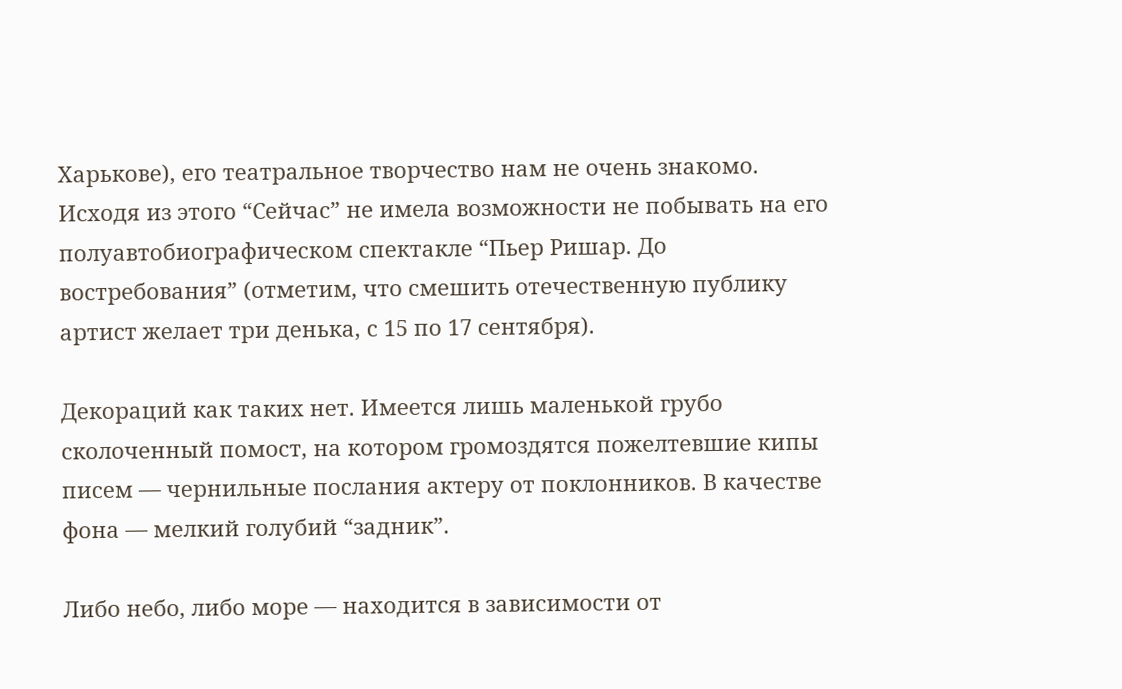Харькове), его театральное творчество нам не очень знакомо. Исходя из этого “Сейчас” не имела возможности не побывать на его полуавтобиографическом спектакле “Пьер Ришар. До востребования” (отметим, что смешить отечественную публику артист желает три денька, с 15 по 17 сентября).

Декораций как таких нет. Имеется лишь маленькой грубо сколоченный помост, на котором громоздятся пожелтевшие кипы писем — чернильные послания актеру от поклонников. В качестве фона — мелкий голубий “задник”.

Либо небо, либо море — находится в зависимости от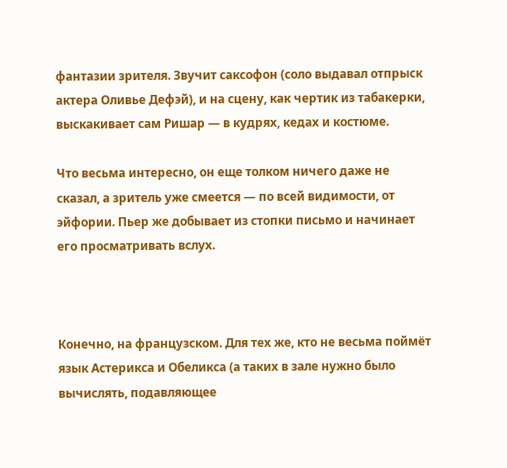фантазии зрителя. Звучит саксофон (соло выдавал отпрыск актера Оливье Дефэй), и на сцену, как чертик из табакерки, выскакивает сам Ришар — в кудрях, кедах и костюме.

Что весьма интересно, он еще толком ничего даже не сказал, а зритель уже смеется — по всей видимости, от эйфории. Пьер же добывает из стопки письмо и начинает его просматривать вслух.



Конечно, на французском. Для тех же, кто не весьма поймёт язык Астерикса и Обеликса (а таких в зале нужно было вычислять, подавляющее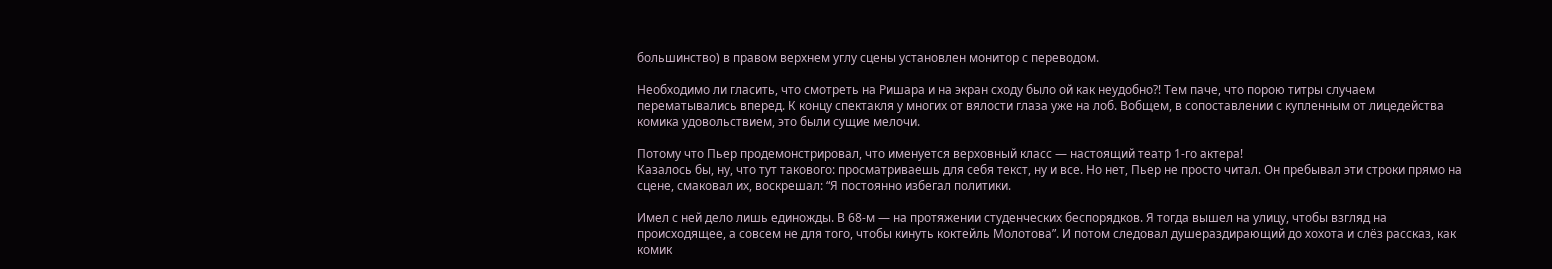большинство) в правом верхнем углу сцены установлен монитор с переводом.

Необходимо ли гласить, что смотреть на Ришара и на экран сходу было ой как неудобно?! Тем паче, что порою титры случаем перематывались вперед. К концу спектакля у многих от вялости глаза уже на лоб. Вобщем, в сопоставлении с купленным от лицедейства комика удовольствием, это были сущие мелочи.

Потому что Пьер продемонстрировал, что именуется верховный класс — настоящий театр 1-го актера!
Казалось бы, ну, что тут такового: просматриваешь для себя текст, ну и все. Но нет, Пьер не просто читал. Он пребывал эти строки прямо на сцене, смаковал их, воскрешал: “Я постоянно избегал политики.

Имел с ней дело лишь единожды. В 68-м — на протяжении студенческих беспорядков. Я тогда вышел на улицу, чтобы взгляд на происходящее, а совсем не для того, чтобы кинуть коктейль Молотова”. И потом следовал душераздирающий до хохота и слёз рассказ, как комик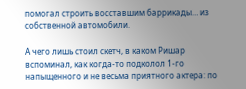помогал строить восставшим баррикады… из собственной автомобили.

А чего лишь стоил скетч, в каком Ришар вспоминал, как когда-то подколол 1-го напыщенного и не весьма приятного актера: по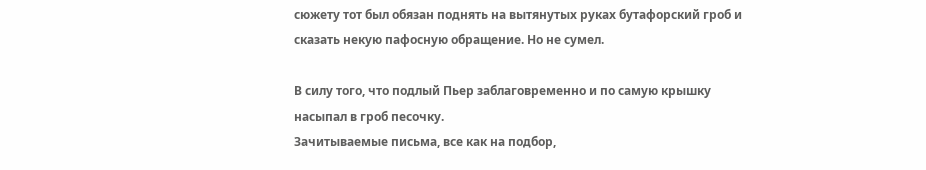сюжету тот был обязан поднять на вытянутых руках бутафорский гроб и сказать некую пафосную обращение. Но не сумел.

В силу того, что подлый Пьер заблаговременно и по самую крышку насыпал в гроб песочку.
Зачитываемые письма, все как на подбор,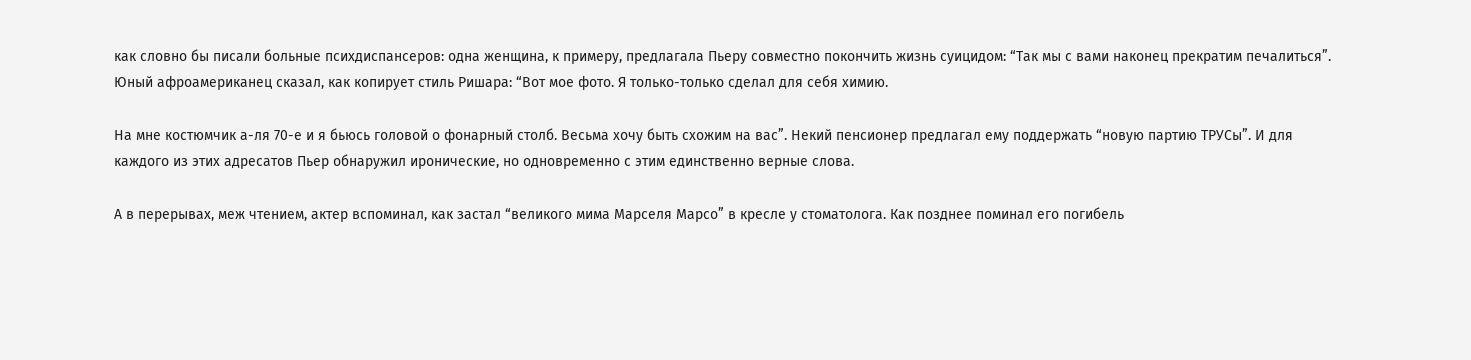как словно бы писали больные психдиспансеров: одна женщина, к примеру, предлагала Пьеру совместно покончить жизнь суицидом: “Так мы с вами наконец прекратим печалиться”. Юный афроамериканец сказал, как копирует стиль Ришара: “Вот мое фото. Я только-только сделал для себя химию.

На мне костюмчик а-ля 70-е и я бьюсь головой о фонарный столб. Весьма хочу быть схожим на вас”. Некий пенсионер предлагал ему поддержать “новую партию ТРУСы”. И для каждого из этих адресатов Пьер обнаружил иронические, но одновременно с этим единственно верные слова.

А в перерывах, меж чтением, актер вспоминал, как застал “великого мима Марселя Марсо” в кресле у стоматолога. Как позднее поминал его погибель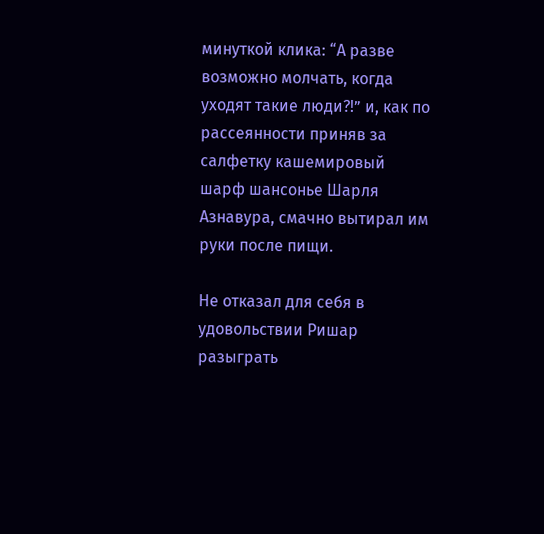минуткой клика: “А разве возможно молчать, когда уходят такие люди?!” и, как по рассеянности приняв за салфетку кашемировый шарф шансонье Шарля Азнавура, смачно вытирал им руки после пищи.

Не отказал для себя в удовольствии Ришар разыграть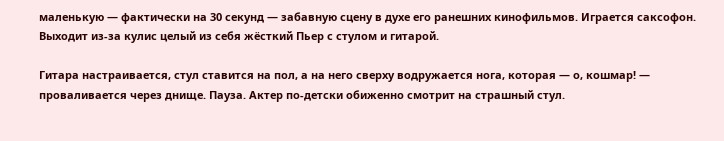маленькую — фактически на 30 секунд — забавную сцену в духе его ранешних кинофильмов. Играется саксофон. Выходит из-за кулис целый из себя жёсткий Пьер с стулом и гитарой.

Гитара настраивается, стул ставится на пол, а на него сверху водружается нога, которая — о, кошмар! — проваливается через днище. Пауза. Актер по-детски обиженно смотрит на страшный стул.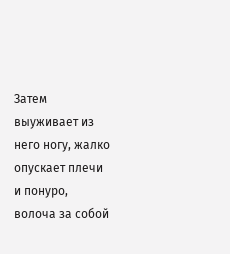Затем выуживает из него ногу, жалко опускает плечи и понуро, волоча за собой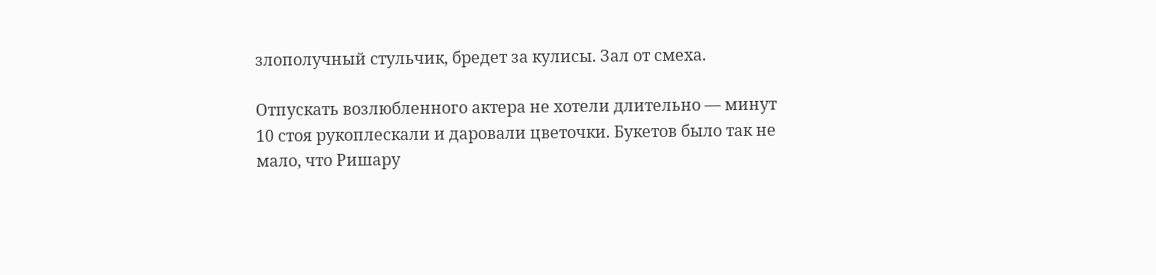злополучный стульчик, бредет за кулисы. Зал от смеха.

Отпускать возлюбленного актера не хотели длительно — минут 10 стоя рукоплескали и даровали цветочки. Букетов было так не мало, что Ришару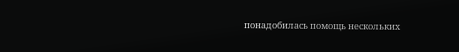понадобилась помощь нескольких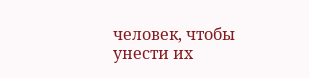человек, чтобы унести их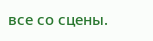все со сцены.